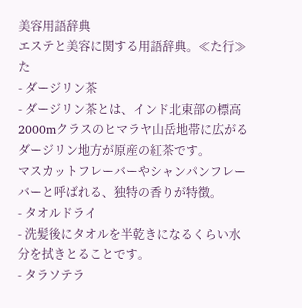美容用語辞典
エステと美容に関する用語辞典。≪た行≫
た
- ダージリン茶
- ダージリン茶とは、インド北東部の標高2000mクラスのヒマラヤ山岳地帯に広がる
ダージリン地方が原産の紅茶です。
マスカットフレーバーやシャンパンフレーバーと呼ばれる、独特の香りが特徴。
- タオルドライ
- 洗髪後にタオルを半乾きになるくらい水分を拭きとることです。
- タラソテラ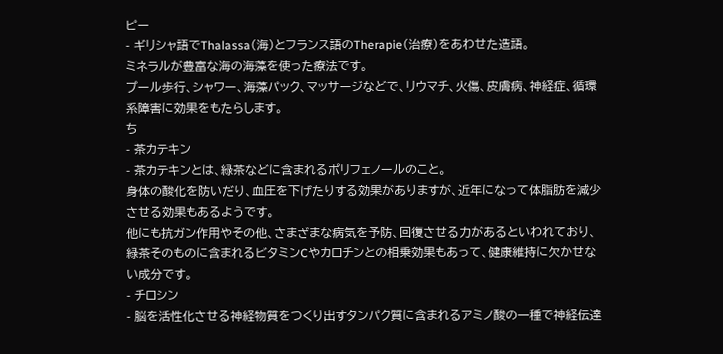ピー
- ギリシャ語でThalassa(海)とフランス語のTherapie(治療)をあわせた造語。
ミネラルが豊富な海の海藻を使った療法です。
プール歩行、シャワー、海藻パック、マッサージなどで、リウマチ、火傷、皮膚病、神経症、循環系障害に効果をもたらします。
ち
- 茶カテキン
- 茶カテキンとは、緑茶などに含まれるポリフェノールのこと。
身体の酸化を防いだり、血圧を下げたりする効果がありますが、近年になって体脂肪を減少させる効果もあるようです。
他にも抗ガン作用やその他、さまざまな病気を予防、回復させる力があるといわれており、緑茶そのものに含まれるビタミンCやカロチンとの相乗効果もあって、健康維持に欠かせない成分です。
- チロシン
- 脳を活性化させる神経物質をつくり出すタンパク質に含まれるアミノ酸の一種で神経伝達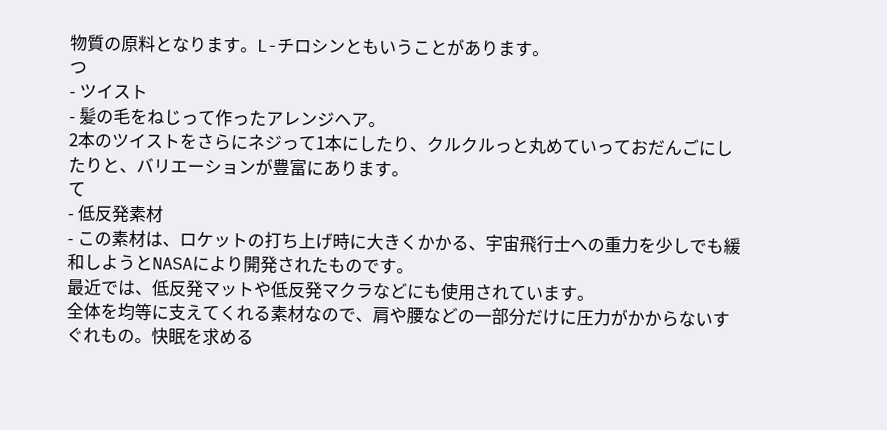物質の原料となります。L-チロシンともいうことがあります。
つ
- ツイスト
- 髪の毛をねじって作ったアレンジヘア。
2本のツイストをさらにネジって1本にしたり、クルクルっと丸めていっておだんごにしたりと、バリエーションが豊富にあります。
て
- 低反発素材
- この素材は、ロケットの打ち上げ時に大きくかかる、宇宙飛行士への重力を少しでも緩和しようとNASAにより開発されたものです。
最近では、低反発マットや低反発マクラなどにも使用されています。
全体を均等に支えてくれる素材なので、肩や腰などの一部分だけに圧力がかからないすぐれもの。快眠を求める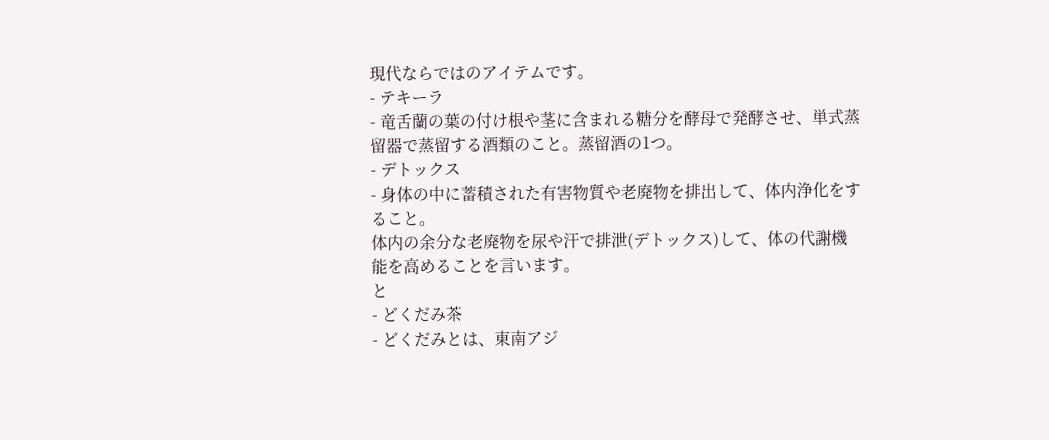現代ならではのアイテムです。
- テキーラ
- 竜舌蘭の葉の付け根や茎に含まれる糖分を酵母で発酵させ、単式蒸留器で蒸留する酒類のこと。蒸留酒の1つ。
- デトックス
- 身体の中に蓄積された有害物質や老廃物を排出して、体内浄化をすること。
体内の余分な老廃物を尿や汗で排泄(デトックス)して、体の代謝機能を高めることを言います。
と
- どくだみ茶
- どくだみとは、東南アジ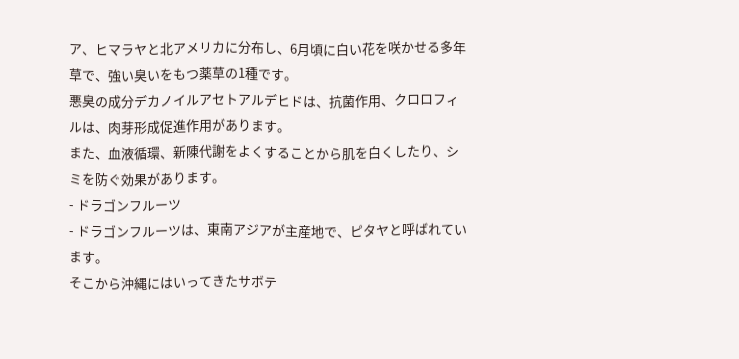ア、ヒマラヤと北アメリカに分布し、6月頃に白い花を咲かせる多年草で、強い臭いをもつ薬草の1種です。
悪臭の成分デカノイルアセトアルデヒドは、抗菌作用、クロロフィルは、肉芽形成促進作用があります。
また、血液循環、新陳代謝をよくすることから肌を白くしたり、シミを防ぐ効果があります。
- ドラゴンフルーツ
- ドラゴンフルーツは、東南アジアが主産地で、ピタヤと呼ばれています。
そこから沖縄にはいってきたサボテ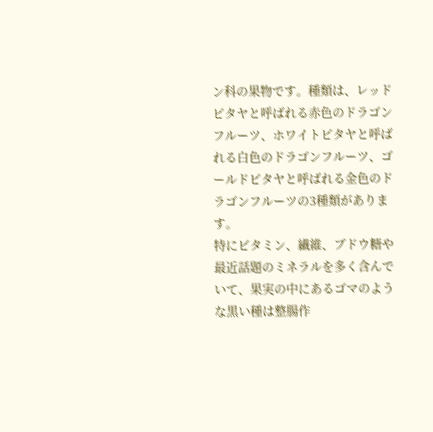ン科の果物です。種類は、レッドピタヤと呼ばれる赤色のドラゴンフルーツ、ホワイトピタヤと呼ばれる白色のドラゴンフルーツ、ゴールドピタヤと呼ばれる金色のドラゴンフルーツの3種類があります。
特にビタミン、繊維、ブドウ糖や最近話題のミネラルを多く含んでいて、果実の中にあるゴマのような黒い種は整腸作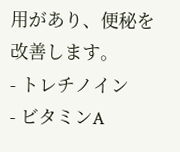用があり、便秘を改善します。
- トレチノイン
- ビタミンA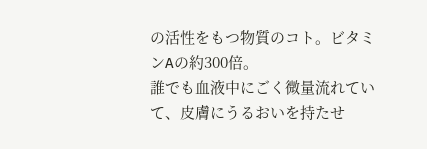の活性をもつ物質のコト。ビタミンAの約300倍。
誰でも血液中にごく微量流れていて、皮膚にうるおいを持たせ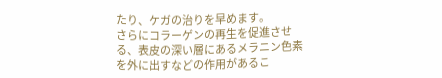たり、ケガの治りを早めます。
さらにコラーゲンの再生を促進させる、表皮の深い層にあるメラニン色素を外に出すなどの作用があるこ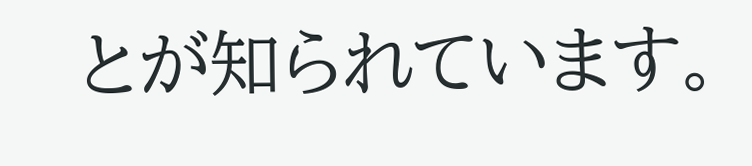とが知られています。